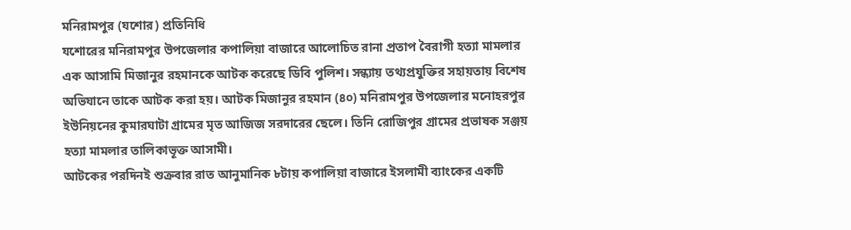মনিরামপুর (যশোর) প্রতিনিধি
যশোরের মনিরামপুর উপজেলার কপালিয়া বাজারে আলোচিত রানা প্রতাপ বৈরাগী হত্যা মামলার এক আসামি মিজানুর রহমানকে আটক করেছে ডিবি পুলিশ। সন্ধ্যায় তথ্যপ্রযুক্তির সহায়তায় বিশেষ অভিযানে তাকে আটক করা হয়। আটক মিজানুর রহমান (৪০) মনিরামপুর উপজেলার মনোহরপুর ইউনিয়নের কুমারঘাটা গ্রামের মৃত আজিজ সরদারের ছেলে। তিনি রোজিপুর গ্রামের প্রভাষক সঞ্জয় হত্যা মামলার তালিকাভূক্ত আসামী।
আটকের পরদিনই শুক্রবার রাত আনুমানিক ৮টায় কপালিয়া বাজারে ইসলামী ব্যাংকের একটি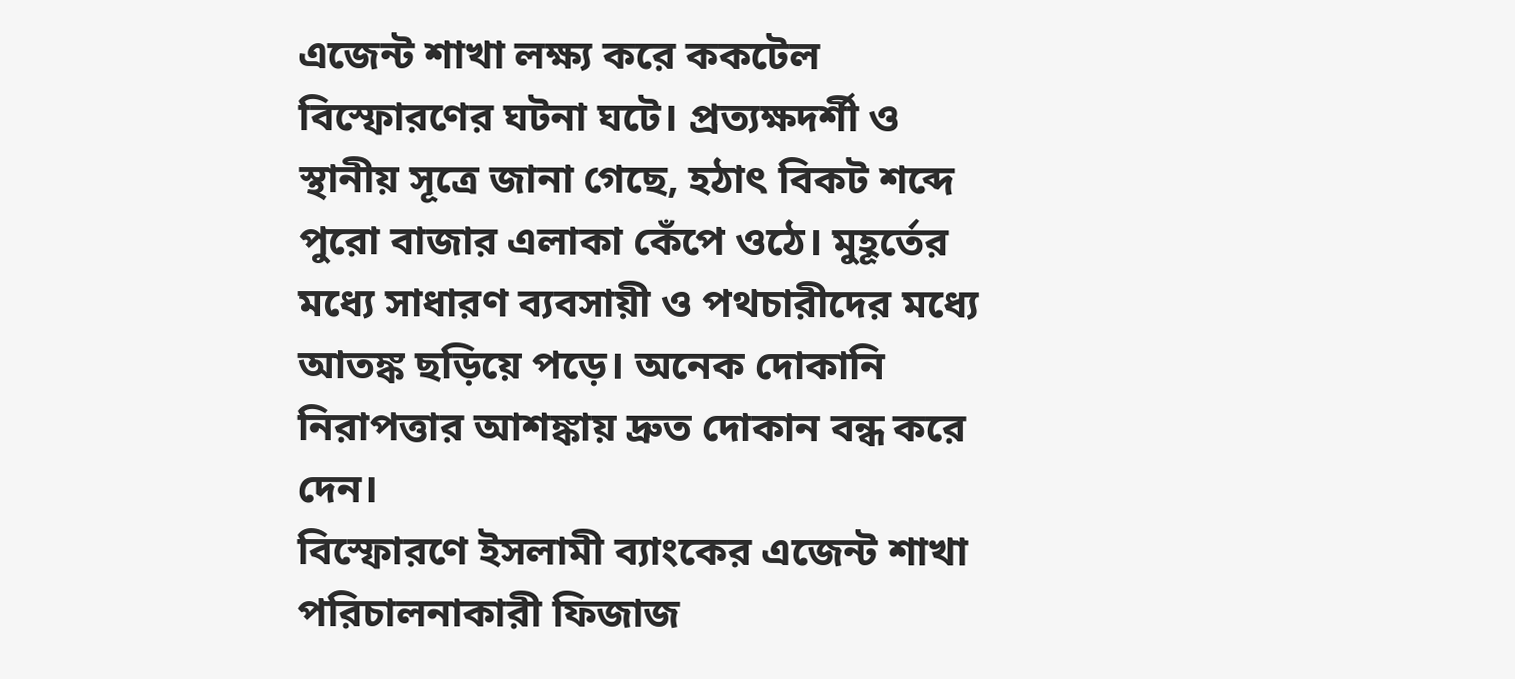এজেন্ট শাখা লক্ষ্য করে ককটেল বিস্ফোরণের ঘটনা ঘটে। প্রত্যক্ষদর্শী ও স্থানীয় সূত্রে জানা গেছে, হঠাৎ বিকট শব্দে পুরো বাজার এলাকা কেঁপে ওঠে। মুহূর্তের মধ্যে সাধারণ ব্যবসায়ী ও পথচারীদের মধ্যে আতঙ্ক ছড়িয়ে পড়ে। অনেক দোকানি নিরাপত্তার আশঙ্কায় দ্রুত দোকান বন্ধ করে দেন।
বিস্ফোরণে ইসলামী ব্যাংকের এজেন্ট শাখা পরিচালনাকারী ফিজাজ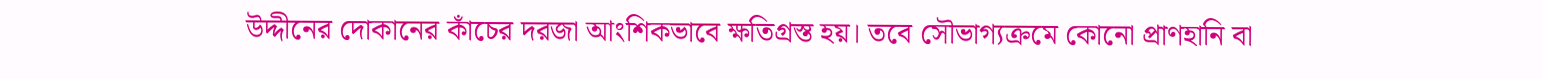উদ্দীনের দোকানের কাঁচের দরজা আংশিকভাবে ক্ষতিগ্রস্ত হয়। তবে সৌভাগ্যক্রমে কোনো প্রাণহানি বা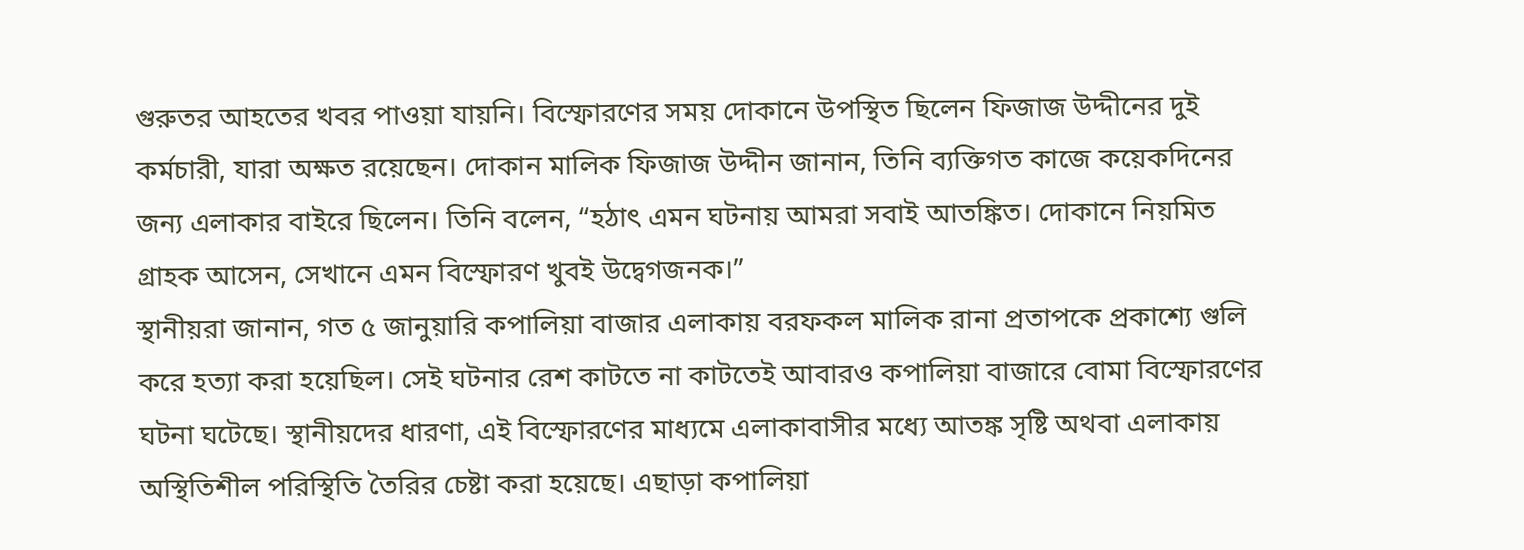গুরুতর আহতের খবর পাওয়া যায়নি। বিস্ফোরণের সময় দোকানে উপস্থিত ছিলেন ফিজাজ উদ্দীনের দুই কর্মচারী, যারা অক্ষত রয়েছেন। দোকান মালিক ফিজাজ উদ্দীন জানান, তিনি ব্যক্তিগত কাজে কয়েকদিনের জন্য এলাকার বাইরে ছিলেন। তিনি বলেন, “হঠাৎ এমন ঘটনায় আমরা সবাই আতঙ্কিত। দোকানে নিয়মিত গ্রাহক আসেন, সেখানে এমন বিস্ফোরণ খুবই উদ্বেগজনক।”
স্থানীয়রা জানান, গত ৫ জানুয়ারি কপালিয়া বাজার এলাকায় বরফকল মালিক রানা প্রতাপকে প্রকাশ্যে গুলি করে হত্যা করা হয়েছিল। সেই ঘটনার রেশ কাটতে না কাটতেই আবারও কপালিয়া বাজারে বোমা বিস্ফোরণের ঘটনা ঘটেছে। স্থানীয়দের ধারণা, এই বিস্ফোরণের মাধ্যমে এলাকাবাসীর মধ্যে আতঙ্ক সৃষ্টি অথবা এলাকায় অস্থিতিশীল পরিস্থিতি তৈরির চেষ্টা করা হয়েছে। এছাড়া কপালিয়া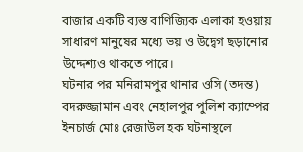বাজার একটি ব্যস্ত বাণিজ্যিক এলাকা হওয়ায় সাধারণ মানুষের মধ্যে ভয় ও উদ্বেগ ছড়ানোর উদ্দেশ্যও থাকতে পারে।
ঘটনার পর মনিরামপুর থানার ওসি (তদন্ত) বদরুজ্জামান এবং নেহালপুর পুলিশ ক্যাম্পের ইনচার্জ মোঃ রেজাউল হক ঘটনাস্থলে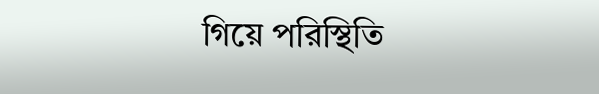গিয়ে পরিস্থিতি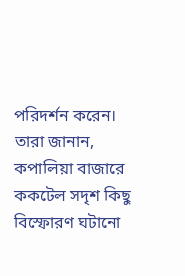পরিদর্শন করেন। তারা জানান, কপালিয়া বাজারে ককটেল সদৃশ কিছু বিস্ফোরণ ঘটানো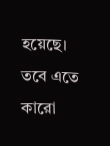হয়েছে। তবে এতে কারো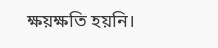ক্ষয়ক্ষতি হয়নি।